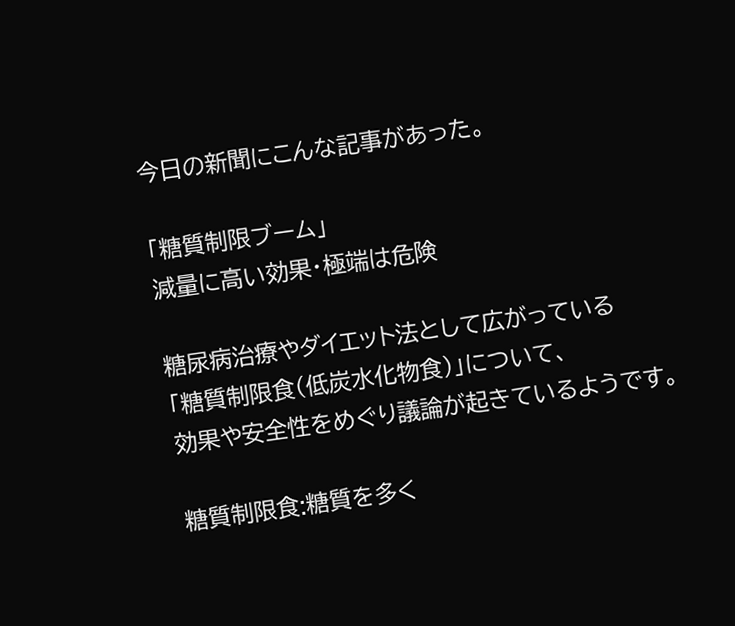今日の新聞にこんな記事があった。

「糖質制限ブーム」
減量に高い効果・極端は危険

糖尿病治療やダイエット法として広がっている
「糖質制限食(低炭水化物食)」について、
効果や安全性をめぐり議論が起きているようです。

糖質制限食:糖質を多く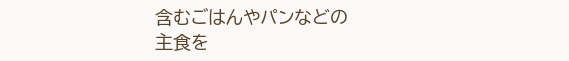含むごはんやパンなどの
主食を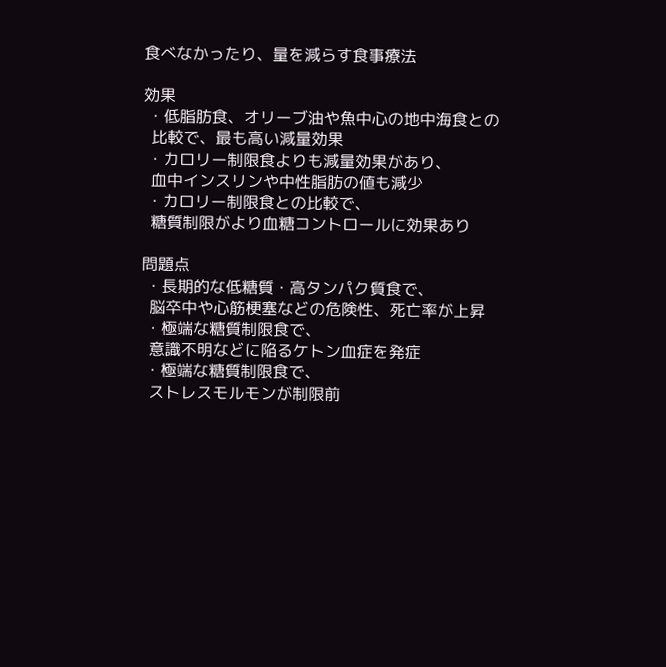食べなかったり、量を減らす食事療法

効果
 ・低脂肪食、オリーブ油や魚中心の地中海食との
  比較で、最も高い減量効果
 ・カロリー制限食よりも減量効果があり、
  血中インスリンや中性脂肪の値も減少
 ・カロリー制限食との比較で、
  糖質制限がより血糖コントロールに効果あり

問題点
 ・長期的な低糖質・高タンパク質食で、
  脳卒中や心筋梗塞などの危険性、死亡率が上昇
 ・極端な糖質制限食で、
  意識不明などに陥るケトン血症を発症
 ・極端な糖質制限食で、
  ストレスモルモンが制限前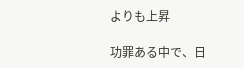よりも上昇

功罪ある中で、日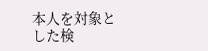本人を対象とした検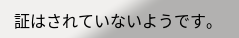証はされていないようです。